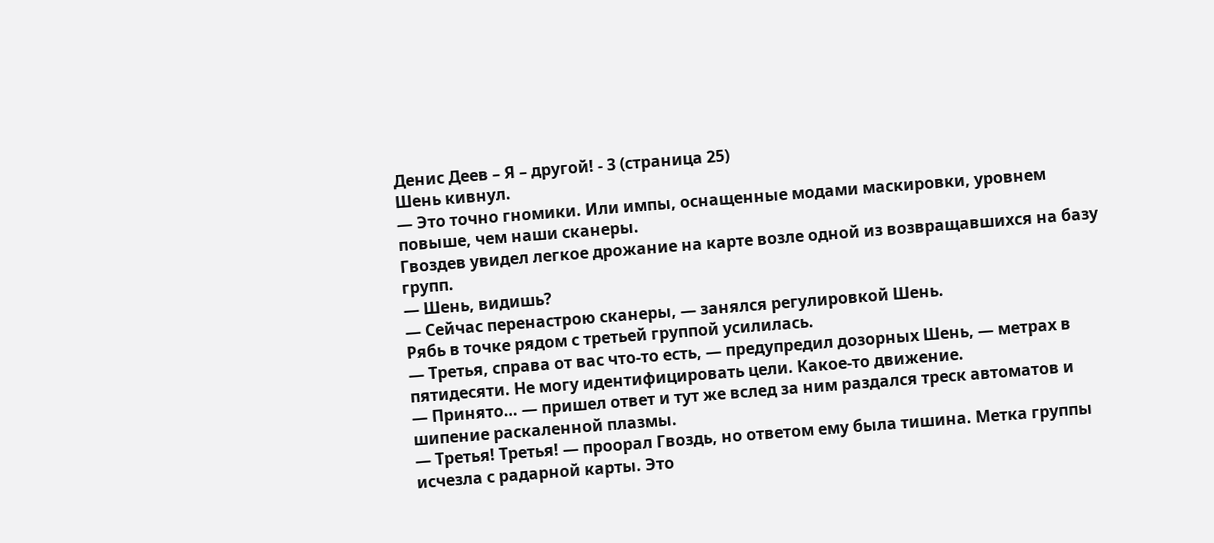Денис Деев – Я – другой! - 3 (страница 25)
Шень кивнул.
— Это точно гномики. Или импы, оснащенные модами маскировки, уровнем повыше, чем наши сканеры.
Гвоздев увидел легкое дрожание на карте возле одной из возвращавшихся на базу групп.
— Шень, видишь?
— Сейчас перенастрою сканеры, — занялся регулировкой Шень.
Рябь в точке рядом с третьей группой усилилась.
— Третья, справа от вас что-то есть, — предупредил дозорных Шень, — метрах в пятидесяти. Не могу идентифицировать цели. Какое-то движение.
— Принято… — пришел ответ и тут же вслед за ним раздался треск автоматов и шипение раскаленной плазмы.
— Третья! Третья! — проорал Гвоздь, но ответом ему была тишина. Метка группы исчезла с радарной карты. Это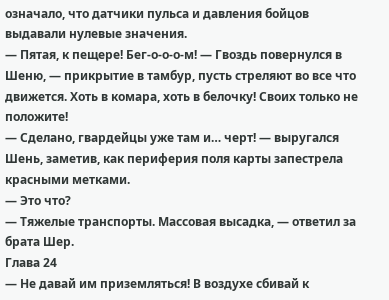означало, что датчики пульса и давления бойцов выдавали нулевые значения.
— Пятая, к пещере! Бег-о-о-о-м! — Гвоздь повернулся в Шеню, — прикрытие в тамбур, пусть стреляют во все что движется. Хоть в комара, хоть в белочку! Своих только не положите!
— Сделано, гвардейцы уже там и… черт! — выругался Шень, заметив, как периферия поля карты запестрела красными метками.
— Это что?
— Тяжелые транспорты. Массовая высадка, — ответил за брата Шер.
Глава 24
— Не давай им приземляться! В воздухе сбивай к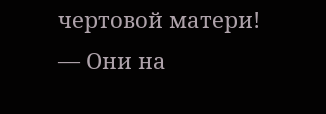чертовой матери!
— Они на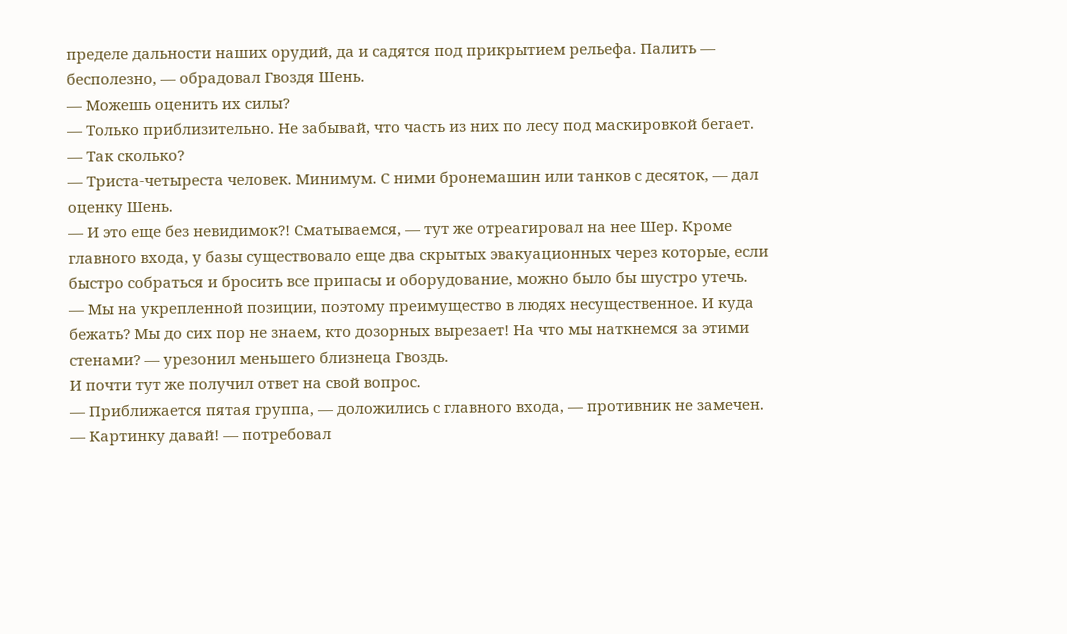пределе дальности наших орудий, да и садятся под прикрытием рельефа. Палить — бесполезно, — обрадовал Гвоздя Шень.
— Можешь оценить их силы?
— Только приблизительно. Не забывай, что часть из них по лесу под маскировкой бегает.
— Так сколько?
— Триста-четыреста человек. Минимум. С ними бронемашин или танков с десяток, — дал оценку Шень.
— И это еще без невидимок?! Сматываемся, — тут же отреагировал на нее Шер. Кроме главного входа, у базы существовало еще два скрытых эвакуационных через которые, если быстро собраться и бросить все припасы и оборудование, можно было бы шустро утечь.
— Мы на укрепленной позиции, поэтому преимущество в людях несущественное. И куда бежать? Мы до сих пор не знаем, кто дозорных вырезает! На что мы наткнемся за этими стенами? — урезонил меньшего близнеца Гвоздь.
И почти тут же получил ответ на свой вопрос.
— Приближается пятая группа, — доложились с главного входа, — противник не замечен.
— Картинку давай! — потребовал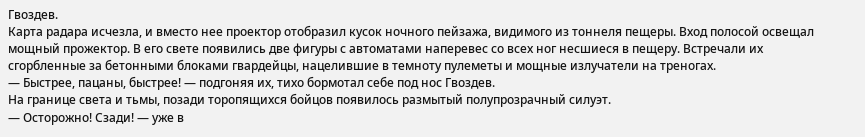Гвоздев.
Карта радара исчезла, и вместо нее проектор отобразил кусок ночного пейзажа, видимого из тоннеля пещеры. Вход полосой освещал мощный прожектор. В его свете появились две фигуры с автоматами наперевес со всех ног несшиеся в пещеру. Встречали их сгорбленные за бетонными блоками гвардейцы, нацелившие в темноту пулеметы и мощные излучатели на треногах.
— Быстрее, пацаны, быстрее! — подгоняя их, тихо бормотал себе под нос Гвоздев.
На границе света и тьмы, позади торопящихся бойцов появилось размытый полупрозрачный силуэт.
— Осторожно! Сзади! — уже в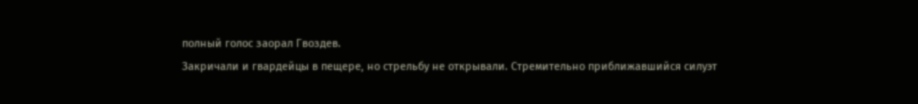полный голос заорал Гвоздев.
Закричали и гвардейцы в пещере, но стрельбу не открывали. Стремительно приближавшийся силуэт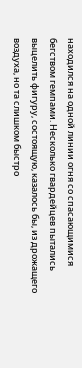находился на одной линии огня со спасающимися бегством гемпами. Несколько гвардейцев пытались выцелить фигуру, состоящую, казалось бы, из дрожащего воздуха, но та слишком быстро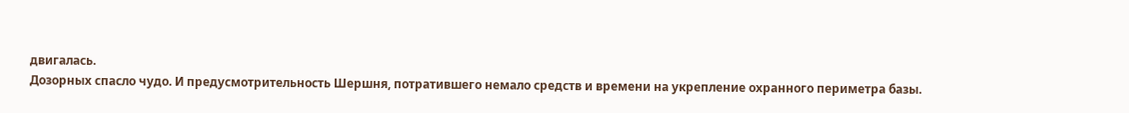двигалась.
Дозорных спасло чудо. И предусмотрительность Шершня, потратившего немало средств и времени на укрепление охранного периметра базы.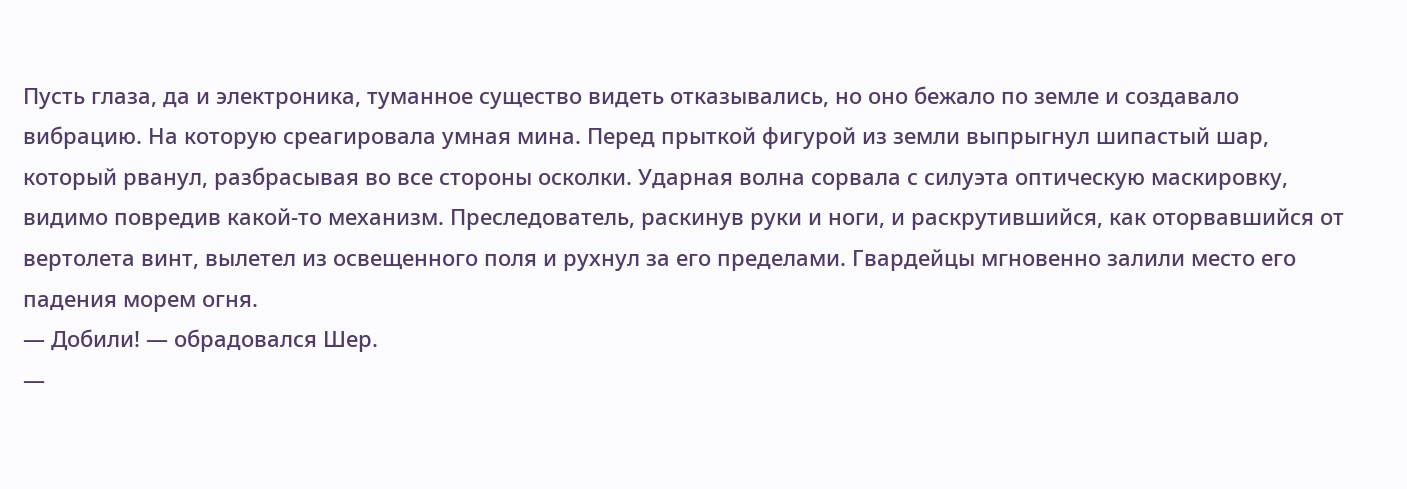Пусть глаза, да и электроника, туманное существо видеть отказывались, но оно бежало по земле и создавало вибрацию. На которую среагировала умная мина. Перед прыткой фигурой из земли выпрыгнул шипастый шар, который рванул, разбрасывая во все стороны осколки. Ударная волна сорвала с силуэта оптическую маскировку, видимо повредив какой-то механизм. Преследователь, раскинув руки и ноги, и раскрутившийся, как оторвавшийся от вертолета винт, вылетел из освещенного поля и рухнул за его пределами. Гвардейцы мгновенно залили место его падения морем огня.
— Добили! — обрадовался Шер.
—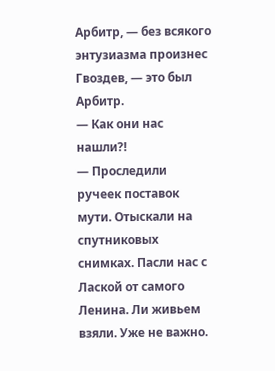Арбитр, — без всякого энтузиазма произнес Гвоздев, — это был Арбитр.
— Как они нас нашли?!
— Проследили ручеек поставок мути. Отыскали на спутниковых снимках. Пасли нас с Лаской от самого Ленина. Ли живьем взяли. Уже не важно.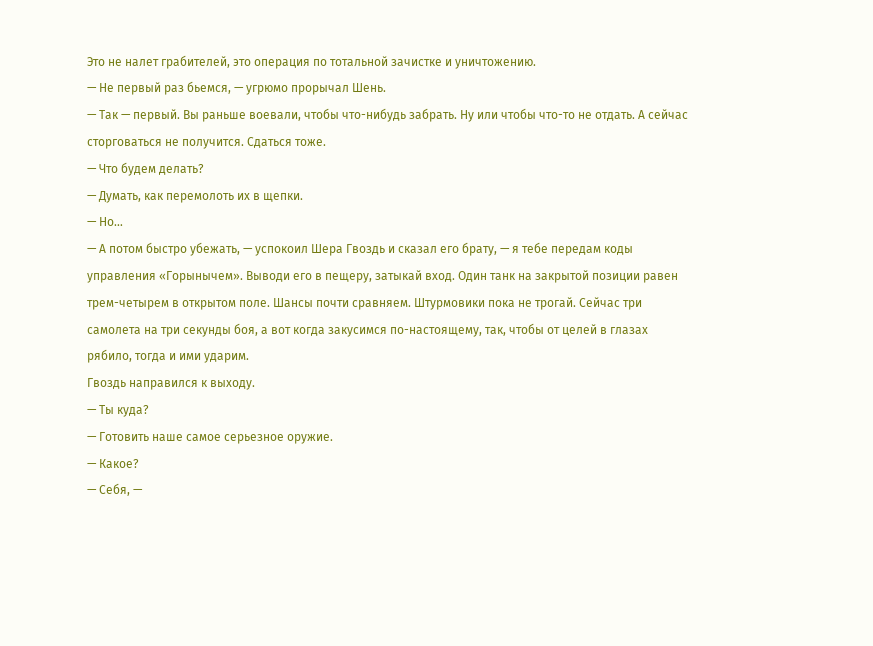Это не налет грабителей, это операция по тотальной зачистке и уничтожению.
— Не первый раз бьемся, — угрюмо прорычал Шень.
— Так — первый. Вы раньше воевали, чтобы что-нибудь забрать. Ну или чтобы что-то не отдать. А сейчас сторговаться не получится. Сдаться тоже.
— Что будем делать?
— Думать, как перемолоть их в щепки.
— Но…
— А потом быстро убежать, — успокоил Шера Гвоздь и сказал его брату, — я тебе передам коды управления «Горынычем». Выводи его в пещеру, затыкай вход. Один танк на закрытой позиции равен трем-четырем в открытом поле. Шансы почти сравняем. Штурмовики пока не трогай. Сейчас три самолета на три секунды боя, а вот когда закусимся по-настоящему, так, чтобы от целей в глазах рябило, тогда и ими ударим.
Гвоздь направился к выходу.
— Ты куда?
— Готовить наше самое серьезное оружие.
— Какое?
— Себя, —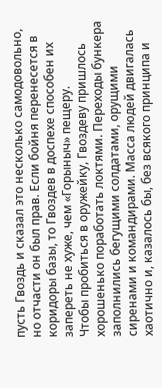пусть Гвоздь и сказал это несколько самодовольно, но отчасти он был прав. Если бойня перенесется в коридоры базы, то Гвоздев в доспехе способен их запереть не хуже, чем «Горыныч» пещеру.
Чтобы пробиться в оружейку, Гвоздеву пришлось хорошенько поработать локтями. Переходы бункера заполнились бегущими солдатами, орущими сиренами и командирами. Масса людей двигалась хаотично и, казалось бы, без всякого принципа и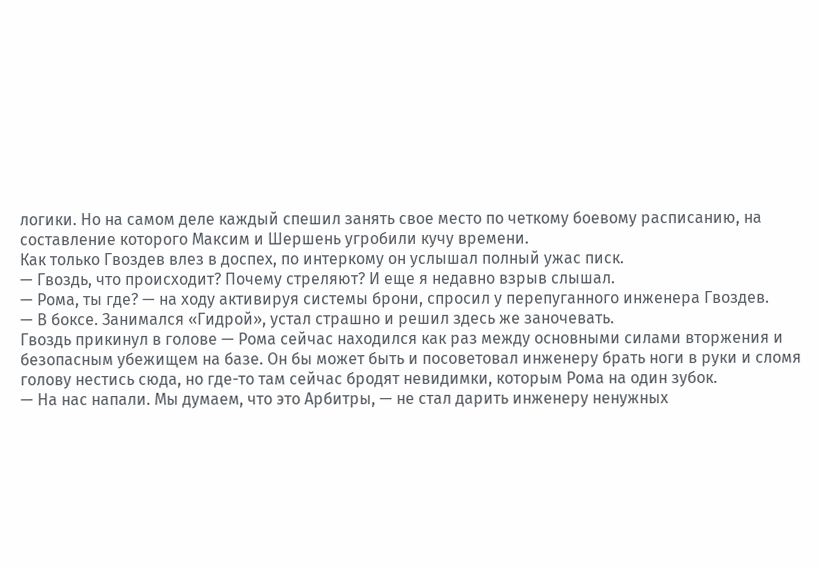логики. Но на самом деле каждый спешил занять свое место по четкому боевому расписанию, на составление которого Максим и Шершень угробили кучу времени.
Как только Гвоздев влез в доспех, по интеркому он услышал полный ужас писк.
— Гвоздь, что происходит? Почему стреляют? И еще я недавно взрыв слышал.
— Рома, ты где? — на ходу активируя системы брони, спросил у перепуганного инженера Гвоздев.
— В боксе. Занимался «Гидрой», устал страшно и решил здесь же заночевать.
Гвоздь прикинул в голове — Рома сейчас находился как раз между основными силами вторжения и безопасным убежищем на базе. Он бы может быть и посоветовал инженеру брать ноги в руки и сломя голову нестись сюда, но где-то там сейчас бродят невидимки, которым Рома на один зубок.
— На нас напали. Мы думаем, что это Арбитры, — не стал дарить инженеру ненужных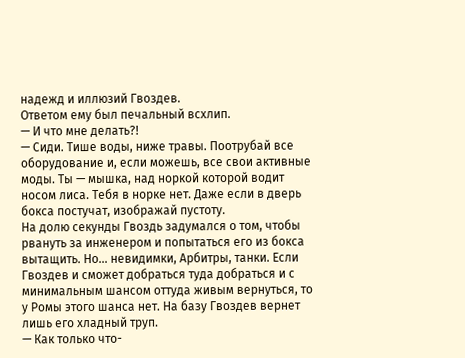надежд и иллюзий Гвоздев.
Ответом ему был печальный всхлип.
— И что мне делать?!
— Сиди. Тише воды, ниже травы. Поотрубай все оборудование и, если можешь, все свои активные моды. Ты — мышка, над норкой которой водит носом лиса. Тебя в норке нет. Даже если в дверь бокса постучат, изображай пустоту.
На долю секунды Гвоздь задумался о том, чтобы рвануть за инженером и попытаться его из бокса вытащить. Но… невидимки, Арбитры, танки. Если Гвоздев и сможет добраться туда добраться и с минимальным шансом оттуда живым вернуться, то у Ромы этого шанса нет. На базу Гвоздев вернет лишь его хладный труп.
— Как только что-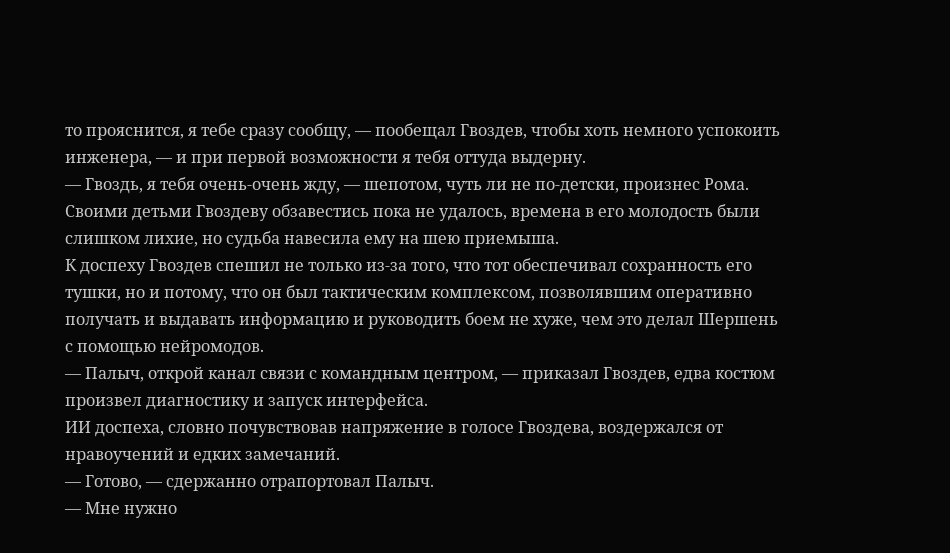то прояснится, я тебе сразу сообщу, — пообещал Гвоздев, чтобы хоть немного успокоить инженера, — и при первой возможности я тебя оттуда выдерну.
— Гвоздь, я тебя очень-очень жду, — шепотом, чуть ли не по-детски, произнес Рома. Своими детьми Гвоздеву обзавестись пока не удалось, времена в его молодость были слишком лихие, но судьба навесила ему на шею приемыша.
К доспеху Гвоздев спешил не только из-за того, что тот обеспечивал сохранность его тушки, но и потому, что он был тактическим комплексом, позволявшим оперативно получать и выдавать информацию и руководить боем не хуже, чем это делал Шершень с помощью нейромодов.
— Палыч, открой канал связи с командным центром, — приказал Гвоздев, едва костюм произвел диагностику и запуск интерфейса.
ИИ доспеха, словно почувствовав напряжение в голосе Гвоздева, воздержался от нравоучений и едких замечаний.
— Готово, — сдержанно отрапортовал Палыч.
— Мне нужно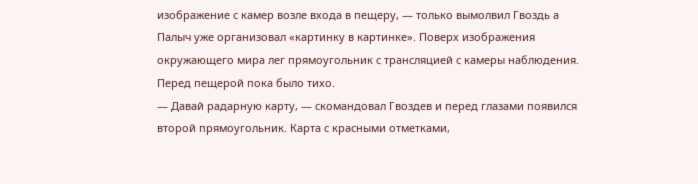изображение с камер возле входа в пещеру, — только вымолвил Гвоздь а Палыч уже организовал «картинку в картинке». Поверх изображения окружающего мира лег прямоугольник с трансляцией с камеры наблюдения. Перед пещерой пока было тихо.
— Давай радарную карту, — скомандовал Гвоздев и перед глазами появился второй прямоугольник. Карта с красными отметками,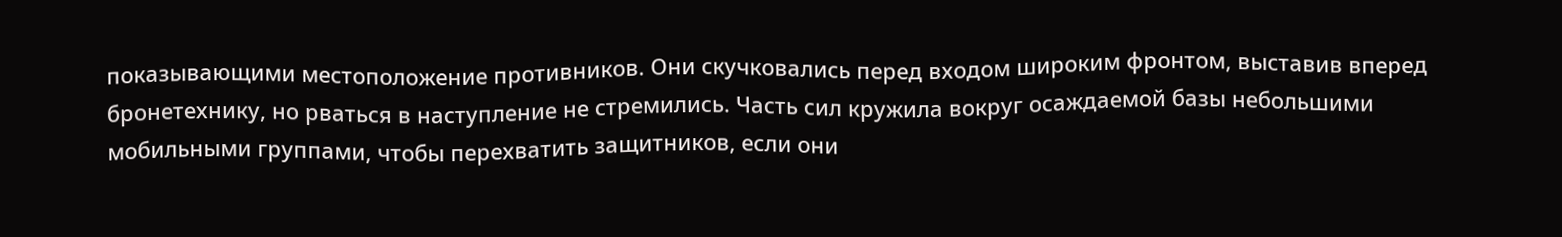показывающими местоположение противников. Они скучковались перед входом широким фронтом, выставив вперед бронетехнику, но рваться в наступление не стремились. Часть сил кружила вокруг осаждаемой базы небольшими мобильными группами, чтобы перехватить защитников, если они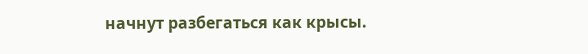начнут разбегаться как крысы.